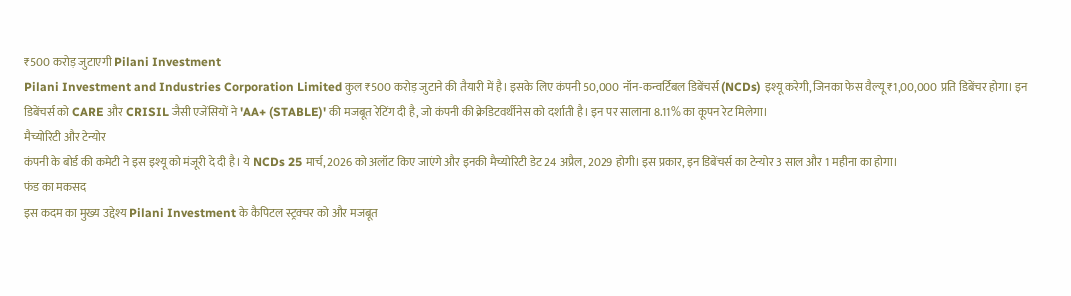₹500 करोड़ जुटाएगी Pilani Investment
Pilani Investment and Industries Corporation Limited कुल ₹500 करोड़ जुटाने की तैयारी में है। इसके लिए कंपनी 50,000 नॉन-कन्वर्टिबल डिबेंचर्स (NCDs) इश्यू करेगी, जिनका फेस वैल्यू ₹1,00,000 प्रति डिबेंचर होगा। इन डिबेंचर्स को CARE और CRISIL जैसी एजेंसियों ने 'AA+ (STABLE)' की मजबूत रेटिंग दी है, जो कंपनी की क्रेडिटवर्थीनेस को दर्शाती है। इन पर सालाना 8.11% का कूपन रेट मिलेगा।
मैच्योरिटी और टेन्योर
कंपनी के बोर्ड की कमेटी ने इस इश्यू को मंजूरी दे दी है। ये NCDs 25 मार्च, 2026 को अलॉट किए जाएंगे और इनकी मैच्योरिटी डेट 24 अप्रैल, 2029 होगी। इस प्रकार, इन डिबेंचर्स का टेन्योर 3 साल और 1 महीना का होगा।
फंड का मकसद
इस कदम का मुख्य उद्देश्य Pilani Investment के कैपिटल स्ट्रक्चर को और मजबूत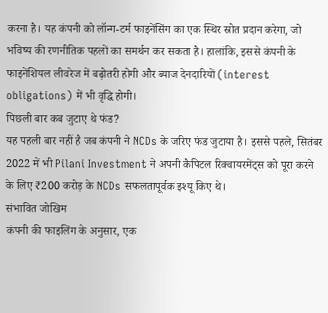करना है। यह कंपनी को लॉन्ग-टर्म फाइनेंसिंग का एक स्थिर स्रोत प्रदान करेगा, जो भविष्य की रणनीतिक पहलों का समर्थन कर सकता है। हालांकि, इससे कंपनी के फाइनेंशियल लीवरेज में बढ़ोतरी होगी और ब्याज देनदारियों (interest obligations) में भी वृद्धि होगी।
पिछली बार कब जुटाए थे फंड?
यह पहली बार नहीं है जब कंपनी ने NCDs के जरिए फंड जुटाया है। इससे पहले, सितंबर 2022 में भी Pilani Investment ने अपनी कैपिटल रिक्वायरमेंट्स को पूरा करने के लिए ₹200 करोड़ के NCDs सफलतापूर्वक इश्यू किए थे।
संभावित जोखिम
कंपनी की फाइलिंग के अनुसार, एक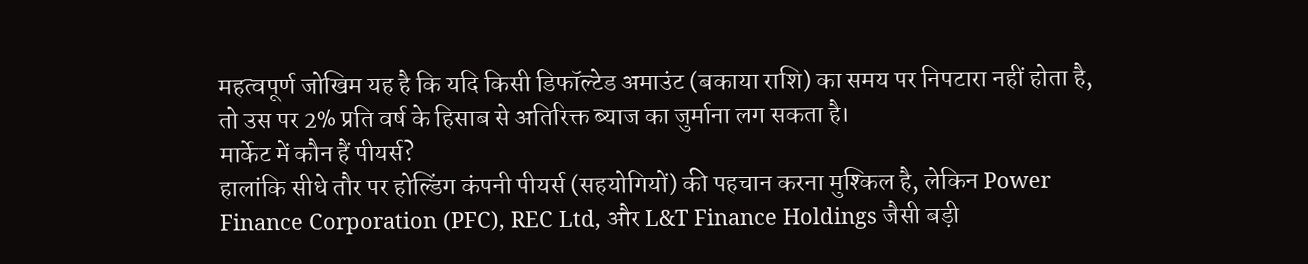महत्वपूर्ण जोखिम यह है कि यदि किसी डिफॉल्टेड अमाउंट (बकाया राशि) का समय पर निपटारा नहीं होता है, तो उस पर 2% प्रति वर्ष के हिसाब से अतिरिक्त ब्याज का जुर्माना लग सकता है।
मार्केट में कौन हैं पीयर्स?
हालांकि सीधे तौर पर होल्डिंग कंपनी पीयर्स (सहयोगियों) की पहचान करना मुश्किल है, लेकिन Power Finance Corporation (PFC), REC Ltd, और L&T Finance Holdings जैसी बड़ी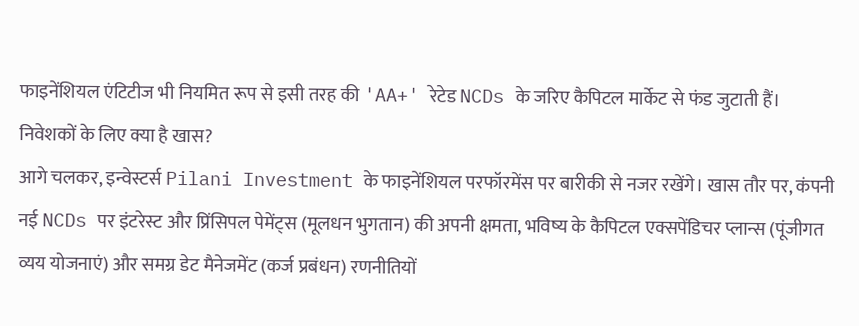फाइनेंशियल एंटिटीज भी नियमित रूप से इसी तरह की 'AA+' रेटेड NCDs के जरिए कैपिटल मार्केट से फंड जुटाती हैं।
निवेशकों के लिए क्या है खास?
आगे चलकर, इन्वेस्टर्स Pilani Investment के फाइनेंशियल परफॉरमेंस पर बारीकी से नजर रखेंगे। खास तौर पर, कंपनी नई NCDs पर इंटरेस्ट और प्रिंसिपल पेमेंट्स (मूलधन भुगतान) की अपनी क्षमता, भविष्य के कैपिटल एक्सपेंडिचर प्लान्स (पूंजीगत व्यय योजनाएं) और समग्र डेट मैनेजमेंट (कर्ज प्रबंधन) रणनीतियों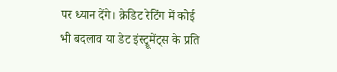पर ध्यान देंगे। क्रेडिट रेटिंग में कोई भी बदलाव या डेट इंस्ट्रूमेंट्स के प्रति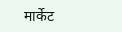मार्केट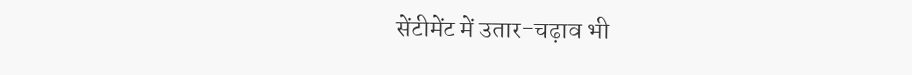सेंटीमेंट में उतार-चढ़ाव भी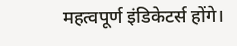महत्वपूर्ण इंडिकेटर्स होंगे।